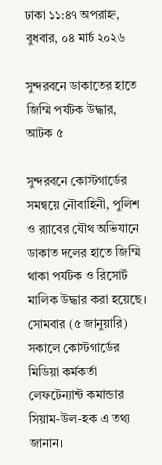ঢাকা ১১:৪৭ অপরাহ্ন, বুধবার, ০৪ মার্চ ২০২৬

সুন্দরবনে ডাকাতের হাতে জিম্মি পর্যটক উদ্ধার, আটক ৫

সুন্দরবনে কোস্টগার্ডের সমন্বয়ে নৌবাহিনী, পুলিশ ও র‌্যাবের যৌথ অভিযানে ডাকাত দলের হাতে জিম্মি থাকা পর্যটক ও রিসোর্ট মালিক উদ্ধার করা হয়েছে। সোমবার (৫ জানুয়ারি) সকালে কোস্টগার্ডের মিডিয়া কর্মকর্তা লেফটেন্যান্ট কমান্ডার সিয়াম-উল-হক এ তথ্য জানান।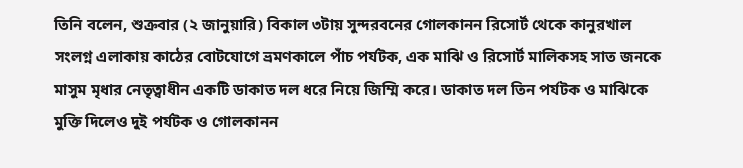তিনি বলেন, শুক্রবার (২ জানুয়ারি) বিকাল ৩টায় সুন্দরবনের গোলকানন রিসোর্ট থেকে কানুরখাল সংলগ্ন এলাকায় কাঠের বোটযোগে ভ্রমণকালে পাঁচ পর্যটক, এক মাঝি ও রিসোর্ট মালিকসহ সাত জনকে মাসুম মৃধার নেতৃত্বাধীন একটি ডাকাত দল ধরে নিয়ে জিম্মি করে। ডাকাত দল তিন পর্যটক ও মাঝিকে মুক্তি দিলেও দুই পর্যটক ও গোলকানন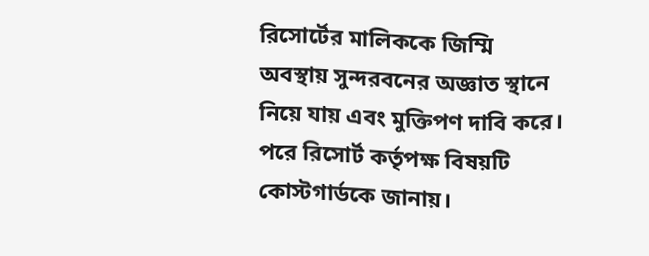রিসোর্টের মালিককে জিম্মি অবস্থায় সুন্দরবনের অজ্ঞাত স্থানে নিয়ে যায় এবং মুক্তিপণ দাবি করে। পরে রিসোর্ট কর্তৃপক্ষ বিষয়টি কোস্টগার্ডকে জানায়।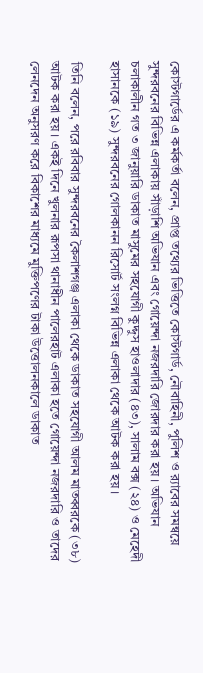কোস্টগার্ডের এ কর্মকর্তা বলেন, প্রাপ্ত তথ্যের ভিত্তিতে কোস্টগার্ড, নৌবাহিনী, পুলিশ ও র‌্যাবের সমন্বয়ে সুন্দরবনের বিভিন্ন এলাকায় সাঁড়াশি অভিযান এবং গোয়েন্দা নজরদারি জোরদার করা হয়। অভিযান চলাকালীন গত ৩ জানুয়ারি ডাকাত মাসুমের সহযোগী কুদ্দুস হাওলাদার (৪৩), সালাম বক্স (২৪) ও মেহেদী হাসানকে (১৯) সুন্দরবনের গোলকানন রিসোর্ট সংলগ্ন বিভিন্ন এলাকা থেকে আটক করা হয়।

তিনি বলেন, পরে রবিবার সুন্দরবনের কৈলাশগঞ্জ এলাকা থেকে ডাকাত সহযোগী আলম মাতব্বরকে (৩৮) আটক করা হয়। একই দিনে খুলনার রূপসা থানাধীন পালেরহাট এলাকা হতে গোয়েন্দা নজরদারি ও তাদের লেনদেন অনুসরণ করে বিকাশের মাধ্যমে মুক্তিপণের টাকা উত্তোলনকালে ডাকাত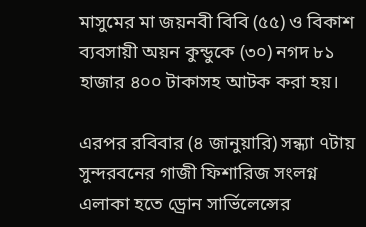মাসুমের মা জয়নবী বিবি (৫৫) ও বিকাশ ব্যবসায়ী অয়ন কুন্ডুকে (৩০) নগদ ৮১ হাজার ৪০০ টাকাসহ আটক করা হয়।

এরপর রবিবার (৪ জানুয়ারি) সন্ধ্যা ৭টায় সুন্দরবনের গাজী ফিশারিজ সংলগ্ন এলাকা হতে ড্রোন সার্ভিলেন্সের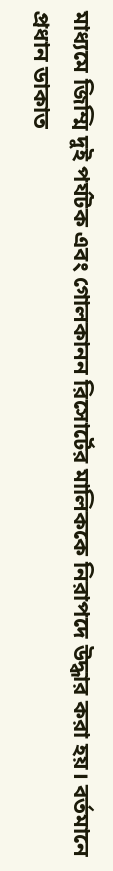মাধ্যমে জিম্মি দুই পর্যটক এবং গোলকানন রিসোর্টের মালিককে নিরাপদে উদ্ধার করা হয়। বর্তমানে প্রধান ডাকাত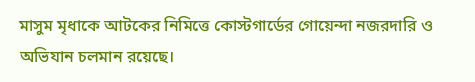মাসুম মৃধাকে আটকের নিমিত্তে কোস্টগার্ডের গোয়েন্দা নজরদারি ও অভিযান চলমান রয়েছে।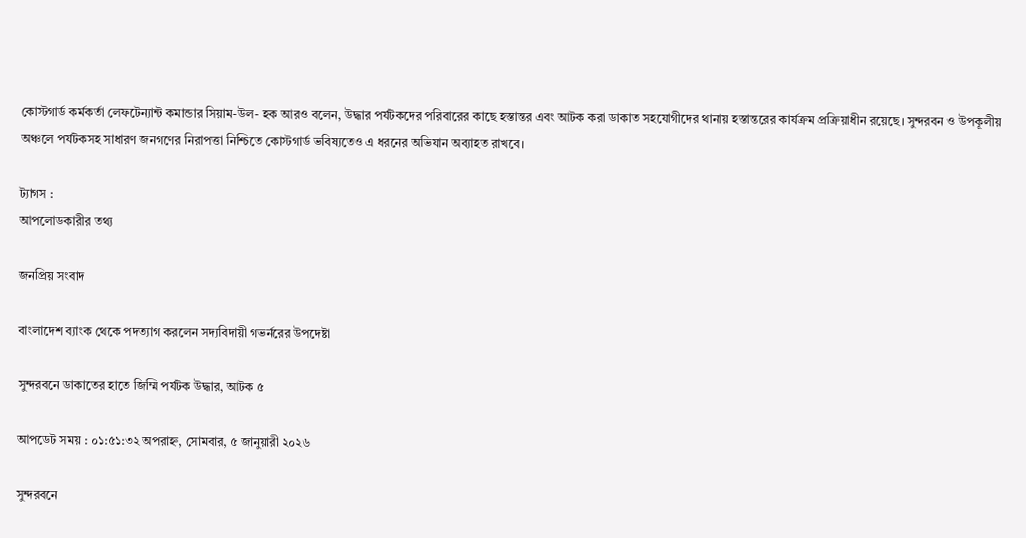কোস্টগার্ড কর্মকর্তা লেফটেন্যান্ট কমান্ডার সিয়াম-উল- হক আরও বলেন, উদ্ধার পর্যটকদের পরিবারের কাছে হস্তান্তর এবং আটক করা ডাকাত সহযোগীদের থানায় হস্তান্তরের কার্যক্রম প্রক্রিয়াধীন রয়েছে। সুন্দরবন ও উপকূলীয় অঞ্চলে পর্যটকসহ সাধারণ জনগণের নিরাপত্তা নিশ্চিতে কোস্টগার্ড ভবিষ্যতেও এ ধরনের অভিযান অব্যাহত রাখবে।

ট্যাগস :
আপলোডকারীর তথ্য

জনপ্রিয় সংবাদ

বাংলাদেশ ব্যাংক থেকে পদত্যাগ করলেন সদ্যবিদায়ী গভর্নরের উপদেষ্টা

সুন্দরবনে ডাকাতের হাতে জিম্মি পর্যটক উদ্ধার, আটক ৫

আপডেট সময় : ০১:৫১:৩২ অপরাহ্ন, সোমবার, ৫ জানুয়ারী ২০২৬

সুন্দরবনে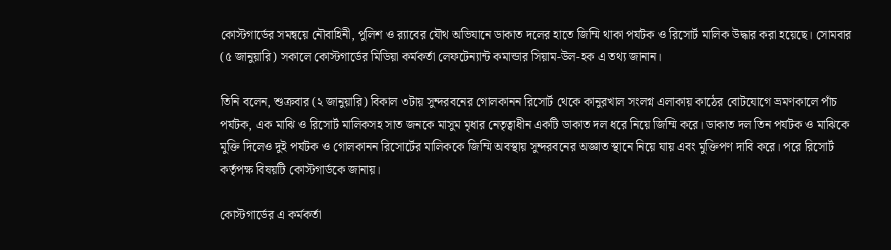কোস্টগার্ডের সমন্বয়ে নৌবাহিনী, পুলিশ ও র‌্যাবের যৌথ অভিযানে ডাকাত দলের হাতে জিম্মি থাকা পর্যটক ও রিসোর্ট মালিক উদ্ধার করা হয়েছে। সোমবার (৫ জানুয়ারি) সকালে কোস্টগার্ডের মিডিয়া কর্মকর্তা লেফটেন্যান্ট কমান্ডার সিয়াম-উল-হক এ তথ্য জানান।

তিনি বলেন, শুক্রবার (২ জানুয়ারি) বিকাল ৩টায় সুন্দরবনের গোলকানন রিসোর্ট থেকে কানুরখাল সংলগ্ন এলাকায় কাঠের বোটযোগে ভ্রমণকালে পাঁচ পর্যটক, এক মাঝি ও রিসোর্ট মালিকসহ সাত জনকে মাসুম মৃধার নেতৃত্বাধীন একটি ডাকাত দল ধরে নিয়ে জিম্মি করে। ডাকাত দল তিন পর্যটক ও মাঝিকে মুক্তি দিলেও দুই পর্যটক ও গোলকানন রিসোর্টের মালিককে জিম্মি অবস্থায় সুন্দরবনের অজ্ঞাত স্থানে নিয়ে যায় এবং মুক্তিপণ দাবি করে। পরে রিসোর্ট কর্তৃপক্ষ বিষয়টি কোস্টগার্ডকে জানায়।

কোস্টগার্ডের এ কর্মকর্তা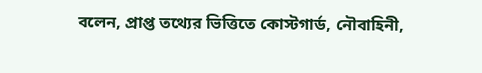বলেন, প্রাপ্ত তথ্যের ভিত্তিতে কোস্টগার্ড, নৌবাহিনী,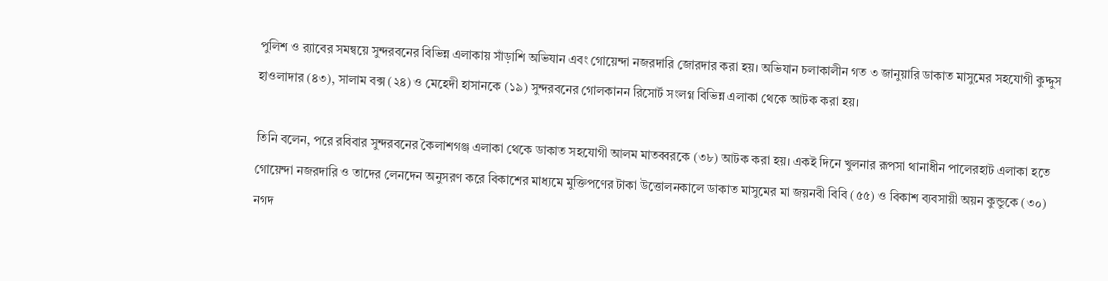পুলিশ ও র‌্যাবের সমন্বয়ে সুন্দরবনের বিভিন্ন এলাকায় সাঁড়াশি অভিযান এবং গোয়েন্দা নজরদারি জোরদার করা হয়। অভিযান চলাকালীন গত ৩ জানুয়ারি ডাকাত মাসুমের সহযোগী কুদ্দুস হাওলাদার (৪৩), সালাম বক্স (২৪) ও মেহেদী হাসানকে (১৯) সুন্দরবনের গোলকানন রিসোর্ট সংলগ্ন বিভিন্ন এলাকা থেকে আটক করা হয়।

তিনি বলেন, পরে রবিবার সুন্দরবনের কৈলাশগঞ্জ এলাকা থেকে ডাকাত সহযোগী আলম মাতব্বরকে (৩৮) আটক করা হয়। একই দিনে খুলনার রূপসা থানাধীন পালেরহাট এলাকা হতে গোয়েন্দা নজরদারি ও তাদের লেনদেন অনুসরণ করে বিকাশের মাধ্যমে মুক্তিপণের টাকা উত্তোলনকালে ডাকাত মাসুমের মা জয়নবী বিবি (৫৫) ও বিকাশ ব্যবসায়ী অয়ন কুন্ডুকে (৩০) নগদ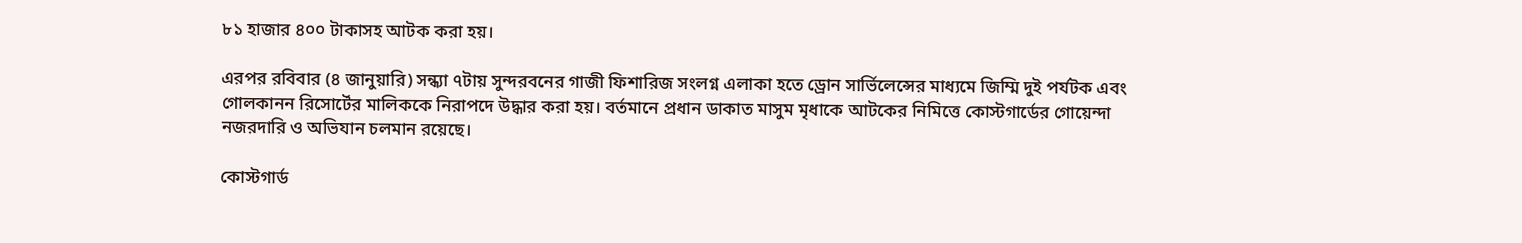৮১ হাজার ৪০০ টাকাসহ আটক করা হয়।

এরপর রবিবার (৪ জানুয়ারি) সন্ধ্যা ৭টায় সুন্দরবনের গাজী ফিশারিজ সংলগ্ন এলাকা হতে ড্রোন সার্ভিলেন্সের মাধ্যমে জিম্মি দুই পর্যটক এবং গোলকানন রিসোর্টের মালিককে নিরাপদে উদ্ধার করা হয়। বর্তমানে প্রধান ডাকাত মাসুম মৃধাকে আটকের নিমিত্তে কোস্টগার্ডের গোয়েন্দা নজরদারি ও অভিযান চলমান রয়েছে।

কোস্টগার্ড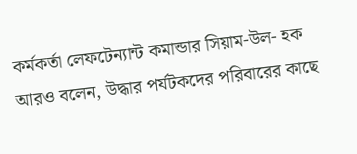কর্মকর্তা লেফটেন্যান্ট কমান্ডার সিয়াম-উল- হক আরও বলেন, উদ্ধার পর্যটকদের পরিবারের কাছে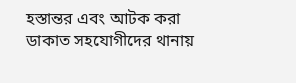হস্তান্তর এবং আটক করা ডাকাত সহযোগীদের থানায়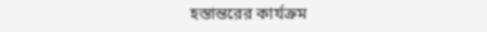হস্তান্তরের কার্যক্রম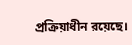প্রক্রিয়াধীন রয়েছে।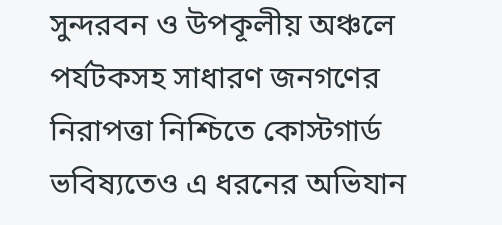সুন্দরবন ও উপকূলীয় অঞ্চলে পর্যটকসহ সাধারণ জনগণের নিরাপত্তা নিশ্চিতে কোস্টগার্ড ভবিষ্যতেও এ ধরনের অভিযান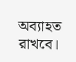অব্যাহত রাখবে।